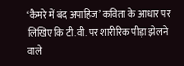‘कैमरे में बंद अपाहिज’ कविता के आधार पर लिखिए कि टी.वी. पर शारीरिक पीड़ा झेलने वाले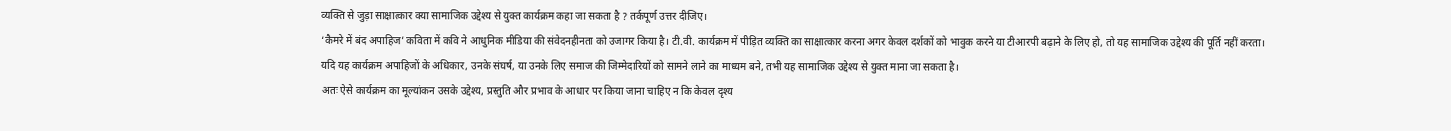व्यक्ति से जुड़ा साक्षात्कार क्या सामाजिक उद्देश्य से युक्त कार्यक्रम कहा जा सकता है ? तर्कपूर्ण उत्तर दीजिए।
‘कैमरे में बंद अपाहिज’ कविता में कवि ने आधुनिक मीडिया की संवेदनहीनता को उजागर किया है। टी.वी. कार्यक्रम में पीड़ित व्यक्ति का साक्षात्कार करना अगर केवल दर्शकों को भावुक करने या टीआरपी बढ़ाने के लिए हो, तो यह सामाजिक उद्देश्य की पूर्ति नहीं करता।
यदि यह कार्यक्रम अपाहिजों के अधिकार, उनके संघर्ष, या उनके लिए समाज की जिम्मेदारियों को सामने लाने का माध्यम बने, तभी यह सामाजिक उद्देश्य से युक्त माना जा सकता है।
अतः ऐसे कार्यक्रम का मूल्यांकन उसके उद्देश्य, प्रस्तुति और प्रभाव के आधार पर किया जाना चाहिए न कि केवल दृश्य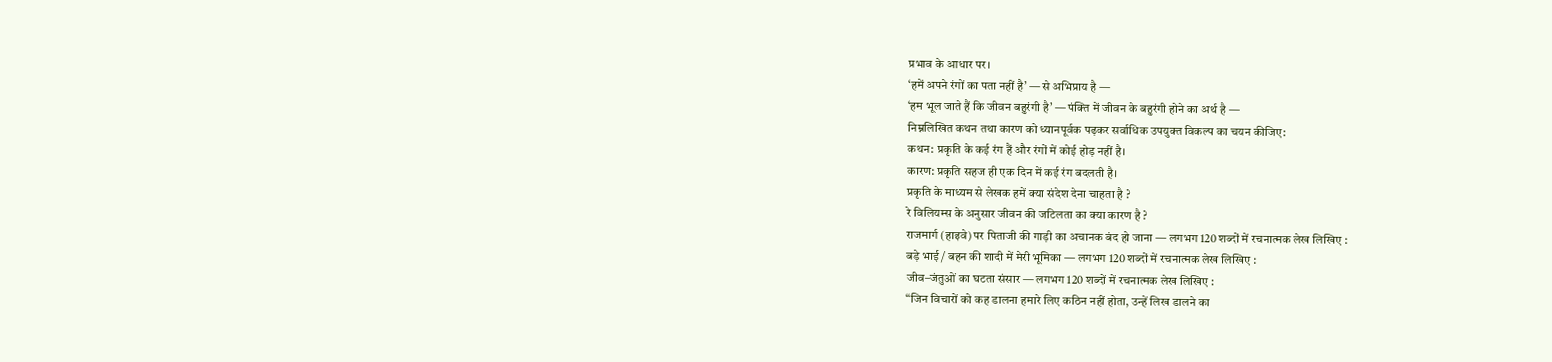प्रभाव के आधार पर।
‘हमें अपने रंगों का पता नहीं है’ — से अभिप्राय है —
‘हम भूल जाते हैं कि जीवन बहुरंगी है’ — पंक्ति में जीवन के बहुरंगी होने का अर्थ है —
निम्नलिखित कथन तथा कारण को ध्यानपूर्वक पढ़कर सर्वाधिक उपयुक्त विकल्प का चयन कीजिए:
कथन: प्रकृति के कई रंग हैं और रंगों में कोई होड़ नहीं है।
कारण: प्रकृति सहज ही एक दिन में कई रंग बदलती है।
प्रकृति के माध्यम से लेखक हमें क्या संदेश देना चाहता है ?
रे विलियम्स के अनुसार जीवन की जटिलता का क्या कारण है ?
राजमार्ग (हाइवे) पर पिताजी की गाड़ी का अचानक बंद हो जाना — लगभग 120 शब्दों में रचनात्मक लेख लिखिए :
बड़े भाई / बहन की शादी में मेरी भूमिका — लगभग 120 शब्दों में रचनात्मक लेख लिखिए :
जीव–जंतुओं का घटता संसार — लगभग 120 शब्दों में रचनात्मक लेख लिखिए :
“जिन विचारों को कह डालना हमारे लिए कठिन नहीं होता, उन्हें लिख डालने का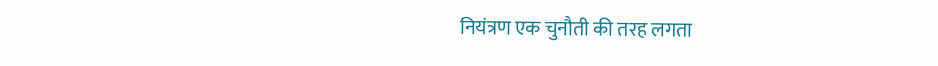नियंत्रण एक चुनौती की तरह लगता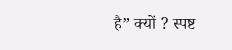है” क्यों ? स्पष्ट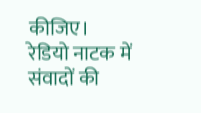कीजिए।
रेडियो नाटक में संवादों की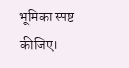भूमिका स्पष्ट कीजिए।